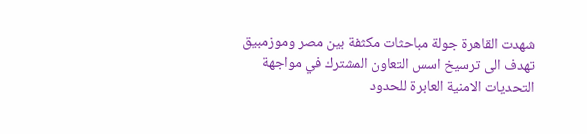شهدت القاهرة جولة مباحثات مكثفة بين مصر وموزمبيق تهدف الى ترسيخ اسس التعاون المشترك في مواجهة التحديات الامنية العابرة للحدود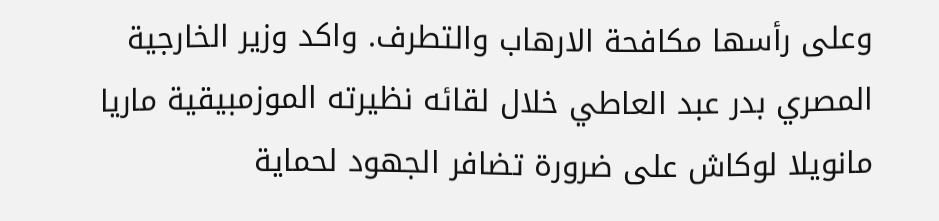وعلى رأسها مكافحة الارهاب والتطرف. واكد وزير الخارجية المصري بدر عبد العاطي خلال لقائه نظيرته الموزمبيقية ماريا مانويلا لوكاش على ضرورة تضافر الجهود لحماية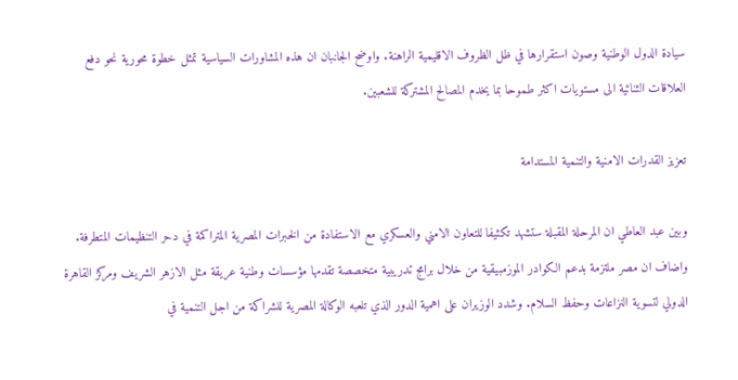سيادة الدول الوطنية وصون استقرارها في ظل الظروف الاقليمية الراهنة. واوضح الجانبان ان هذه المشاورات السياسية تمثل خطوة محورية نحو دفع العلاقات الثنائية الى مستويات اكثر طموحا بما يخدم المصالح المشتركة للشعبين.

تعزيز القدرات الامنية والتنمية المستدامة

وبين عبد العاطي ان المرحلة المقبلة ستشهد تكثيفا للتعاون الامني والعسكري مع الاستفادة من الخبرات المصرية المتراكمة في دحر التنظيمات المتطرفة. واضاف ان مصر ملتزمة بدعم الكوادر الموزمبيقية من خلال برامج تدريبية متخصصة تقدمها مؤسسات وطنية عريقة مثل الازهر الشريف ومركز القاهرة الدولي لتسوية النزاعات وحفظ السلام. وشدد الوزيران على اهمية الدور الذي تلعبه الوكالة المصرية للشراكة من اجل التنمية في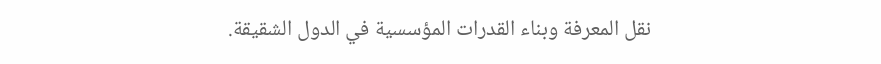نقل المعرفة وبناء القدرات المؤسسية في الدول الشقيقة.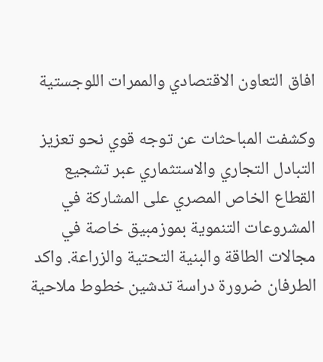افاق التعاون الاقتصادي والممرات اللوجستية

وكشفت المباحثات عن توجه قوي نحو تعزيز التبادل التجاري والاستثماري عبر تشجيع القطاع الخاص المصري على المشاركة في المشروعات التنموية بموزمبيق خاصة في مجالات الطاقة والبنية التحتية والزراعة. واكد الطرفان ضرورة دراسة تدشين خطوط ملاحية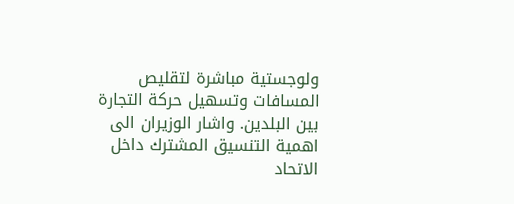ولوجستية مباشرة لتقليص المسافات وتسهيل حركة التجارة بين البلدين. واشار الوزيران الى اهمية التنسيق المشترك داخل الاتحاد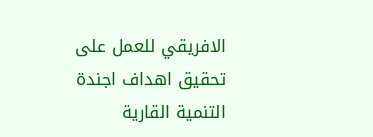الافريقي للعمل على تحقيق اهداف اجندة التنمية القارية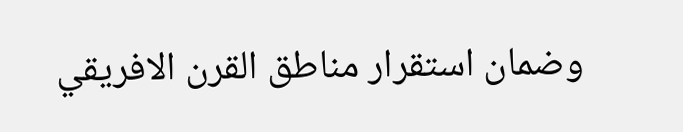وضمان استقرار مناطق القرن الافريقي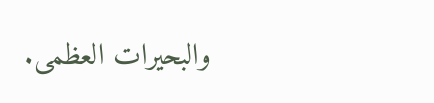والبحيرات العظمى.